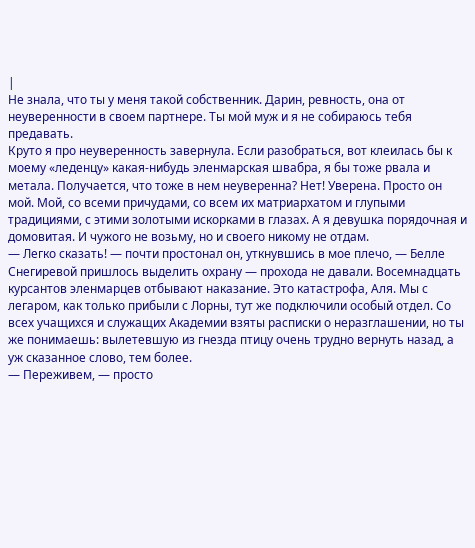|
Не знала, что ты у меня такой собственник. Дарин, ревность, она от неуверенности в своем партнере. Ты мой муж и я не собираюсь тебя предавать.
Круто я про неуверенность завернула. Если разобраться, вот клеилась бы к моему «леденцу» какая-нибудь эленмарская швабра, я бы тоже рвала и метала. Получается, что тоже в нем неуверенна? Нет! Уверена. Просто он мой. Мой, со всеми причудами, со всем их матриархатом и глупыми традициями, с этими золотыми искорками в глазах. А я девушка порядочная и домовитая. И чужого не возьму, но и своего никому не отдам.
— Легко сказать! — почти простонал он, уткнувшись в мое плечо, — Белле Снегиревой пришлось выделить охрану — прохода не давали. Восемнадцать курсантов эленмарцев отбывают наказание. Это катастрофа, Аля. Мы с легаром, как только прибыли с Лорны, тут же подключили особый отдел. Со всех учащихся и служащих Академии взяты расписки о неразглашении, но ты же понимаешь: вылетевшую из гнезда птицу очень трудно вернуть назад, а уж сказанное слово, тем более.
— Переживем, — просто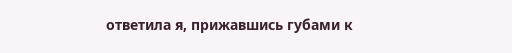ответила я, прижавшись губами к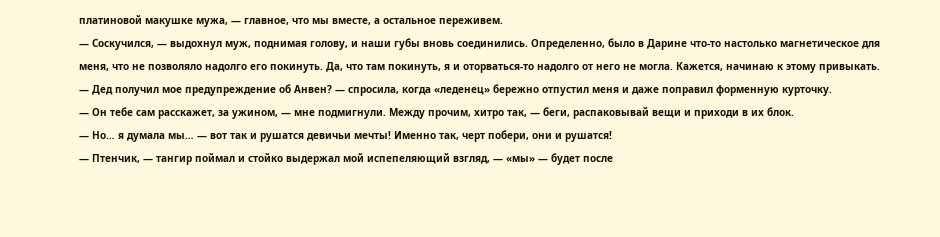платиновой макушке мужа, — главное, что мы вместе, а остальное переживем.
— Соскучился, — выдохнул муж, поднимая голову, и наши губы вновь соединились. Определенно, было в Дарине что-то настолько магнетическое для меня, что не позволяло надолго его покинуть. Да, что там покинуть, я и оторваться-то надолго от него не могла. Кажется, начинаю к этому привыкать.
— Дед получил мое предупреждение об Анвен? — спросила, когда «леденец» бережно отпустил меня и даже поправил форменную курточку.
— Он тебе сам расскажет, за ужином, — мне подмигнули. Между прочим, хитро так, — беги, распаковывай вещи и приходи в их блок.
— Но… я думала мы… — вот так и рушатся девичьи мечты! Именно так, черт побери, они и рушатся!
— Птенчик, — тангир поймал и стойко выдержал мой испепеляющий взгляд, — «мы» — будет после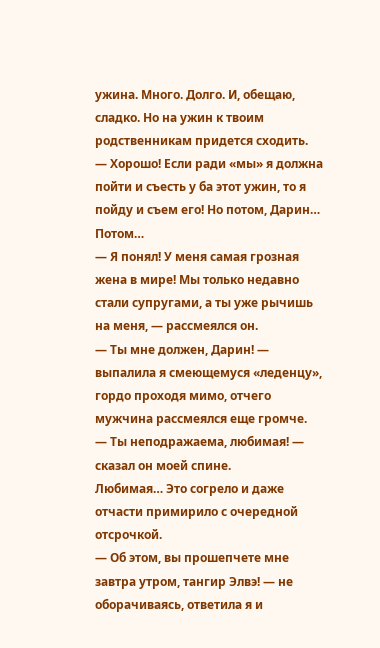ужина. Много. Долго. И, обещаю, сладко. Но на ужин к твоим родственникам придется сходить.
— Хорошо! Если ради «мы» я должна пойти и съесть у ба этот ужин, то я пойду и съем его! Но потом, Дарин… Потом…
— Я понял! У меня самая грозная жена в мире! Мы только недавно стали супругами, а ты уже рычишь на меня, — рассмеялся он.
— Ты мне должен, Дарин! — выпалила я смеющемуся «леденцу», гордо проходя мимо, отчего мужчина рассмеялся еще громче.
— Ты неподражаема, любимая! — сказал он моей спине.
Любимая… Это согрело и даже отчасти примирило с очередной отсрочкой.
— Об этом, вы прошепчете мне завтра утром, тангир Элвэ! — не оборачиваясь, ответила я и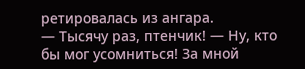ретировалась из ангара.
— Тысячу раз, птенчик! — Ну, кто бы мог усомниться! За мной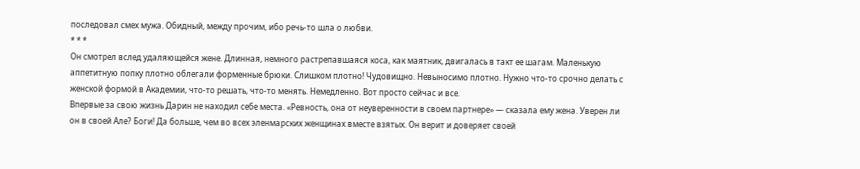последовал смех мужа. Обидный, между прочим, ибо речь-то шла о любви.
* * *
Он смотрел вслед удаляющейся жене. Длинная, немного растрепавшаяся коса, как маятник, двигалась в такт ее шагам. Маленькую аппетитную попку плотно облегали форменные брюки. Слишком плотно! Чудовищно. Невыносимо плотно. Нужно что-то срочно делать с женской формой в Академии, что-то решать, что-то менять. Немедленно. Вот просто сейчас и все.
Впервые за свою жизнь Дарин не находил себе места. «Ревность, она от неуверенности в своем партнере» — сказала ему жена. Уверен ли он в своей Але? Боги! Да больше, чем во всех эленмарских женщинах вместе взятых. Он верит и доверяет своей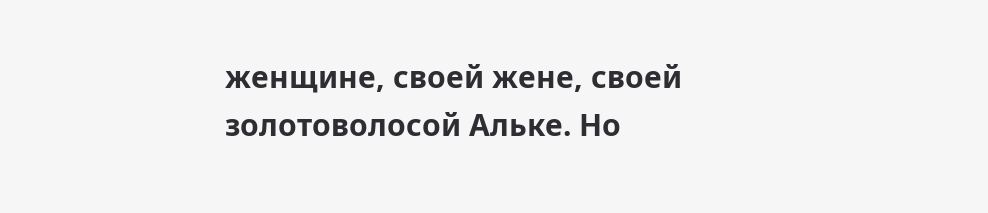женщине, своей жене, своей золотоволосой Альке. Но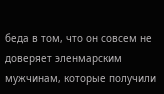беда в том, что он совсем не доверяет эленмарским мужчинам, которые получили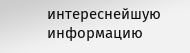интереснейшую информацию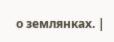о землянках. |